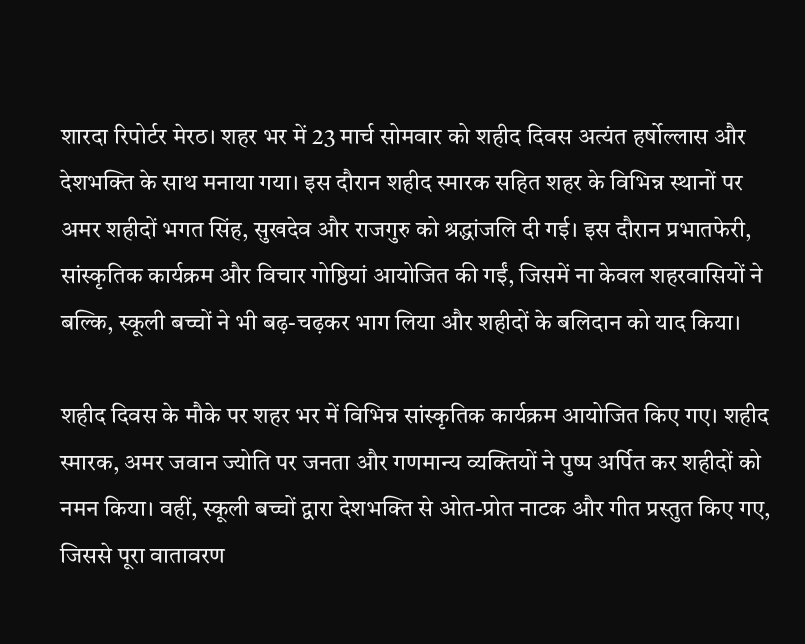शारदा रिपोर्टर मेरठ। शहर भर में 23 मार्च सोमवार को शहीद दिवस अत्यंत हर्षोल्लास और देशभक्ति के साथ मनाया गया। इस दौरान शहीद स्मारक सहित शहर के विभिन्न स्थानों पर अमर शहीदों भगत सिंह, सुखदेव और राजगुरु को श्रद्धांजलि दी गई। इस दौरान प्रभातफेरी, सांस्कृतिक कार्यक्रम और विचार गोष्ठियां आयोजित की गईं, जिसमें ना केवल शहरवासियों ने बल्कि, स्कूली बच्चों ने भी बढ़-चढ़कर भाग लिया और शहीदों के बलिदान को याद किया।

शहीद दिवस के मौके पर शहर भर में विभिन्न सांस्कृतिक कार्यक्रम आयोजित किए गए। शहीद स्मारक, अमर जवान ज्योति पर जनता और गणमान्य व्यक्तियों ने पुष्प अर्पित कर शहीदों को नमन किया। वहीं, स्कूली बच्चों द्वारा देशभक्ति से ओत-प्रोत नाटक और गीत प्रस्तुत किए गए, जिससे पूरा वातावरण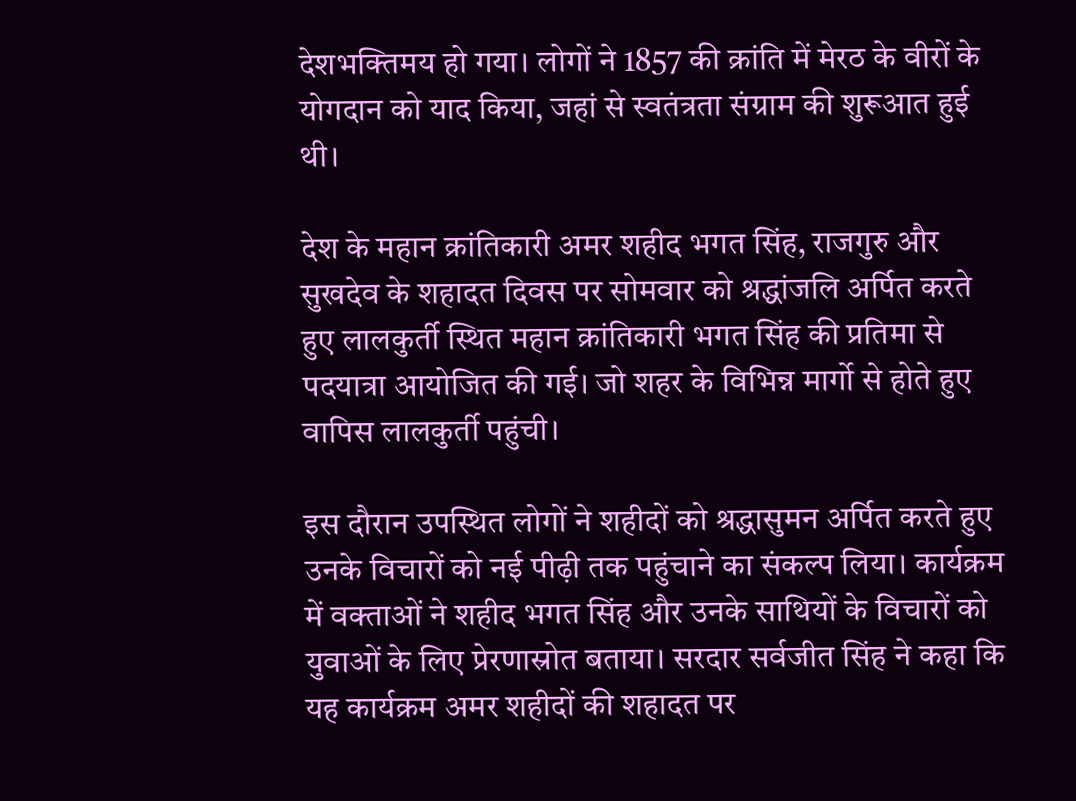देशभक्तिमय हो गया। लोगों ने 1857 की क्रांति में मेरठ के वीरों के योगदान को याद किया, जहां से स्वतंत्रता संग्राम की शुरूआत हुई थी।

देश के महान क्रांतिकारी अमर शहीद भगत सिंह, राजगुरु और सुखदेव के शहादत दिवस पर सोमवार को श्रद्धांजलि अर्पित करते हुए लालकुर्ती स्थित महान क्रांतिकारी भगत सिंह की प्रतिमा से पदयात्रा आयोजित की गई। जो शहर के विभिन्न मार्गो से होते हुए वापिस लालकुर्ती पहुंची।

इस दौरान उपस्थित लोगों ने शहीदों को श्रद्धासुमन अर्पित करते हुए उनके विचारों को नई पीढ़ी तक पहुंचाने का संकल्प लिया। कार्यक्रम में वक्ताओं ने शहीद भगत सिंह और उनके साथियों के विचारों को युवाओं के लिए प्रेरणास्रोत बताया। सरदार सर्वजीत सिंह ने कहा कि यह कार्यक्रम अमर शहीदों की शहादत पर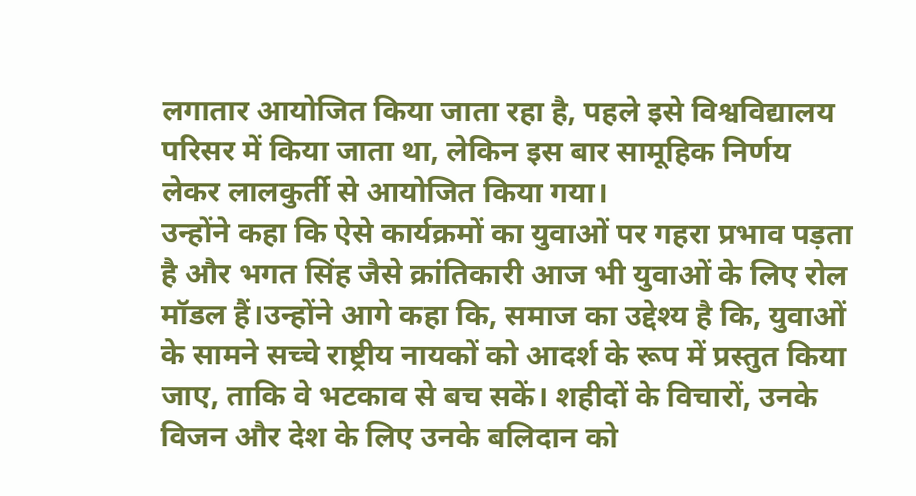लगातार आयोजित किया जाता रहा है, पहले इसे विश्वविद्यालय परिसर में किया जाता था, लेकिन इस बार सामूहिक निर्णय लेकर लालकुर्ती से आयोजित किया गया।
उन्होंने कहा कि ऐसे कार्यक्रमों का युवाओं पर गहरा प्रभाव पड़ता है और भगत सिंह जैसे क्रांतिकारी आज भी युवाओं के लिए रोल मॉडल हैं।उन्होंने आगे कहा कि, समाज का उद्देश्य है कि, युवाओं के सामने सच्चे राष्ट्रीय नायकों को आदर्श के रूप में प्रस्तुत किया जाए, ताकि वे भटकाव से बच सकें। शहीदों के विचारों, उनके विजन और देश के लिए उनके बलिदान को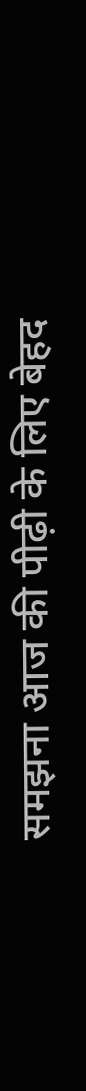समझना आज की पीढ़ी के लिए बेहद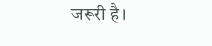जरूरी है।